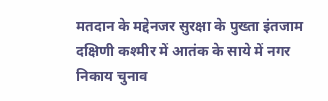मतदान के मद्देनजर सुरक्षा के पुख्ता इंतजाम
दक्षिणी कश्मीर में आतंक के साये में नगर निकाय चुनाव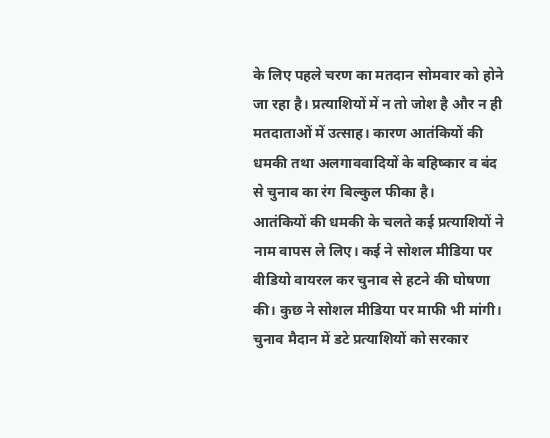के लिए पहले चरण का मतदान सोमवार को होने जा रहा है। प्रत्याशियों में न तो जोश है और न ही मतदाताओं में उत्साह। कारण आतंकियों की धमकी तथा अलगाववादियों के बहिष्कार व बंद से चुनाव का रंग बिल्कुल फीका है।
आतंकियों की धमकी के चलते कई प्रत्याशियों ने नाम वापस ले लिए। कई ने सोशल मीडिया पर वीडियो वायरल कर चुनाव से हटने की घोषणा की। कुछ ने सोशल मीडिया पर माफी भी मांगी। चुनाव मैदान में डटे प्रत्याशियों को सरकार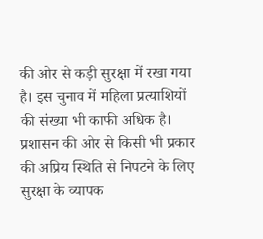की ओर से कड़ी सुरक्षा में रखा गया है। इस चुनाव में महिला प्रत्याशियों की संख्या भी काफी अधिक है।
प्रशासन की ओर से किसी भी प्रकार की अप्रिय स्थिति से निपटने के लिए सुरक्षा के व्यापक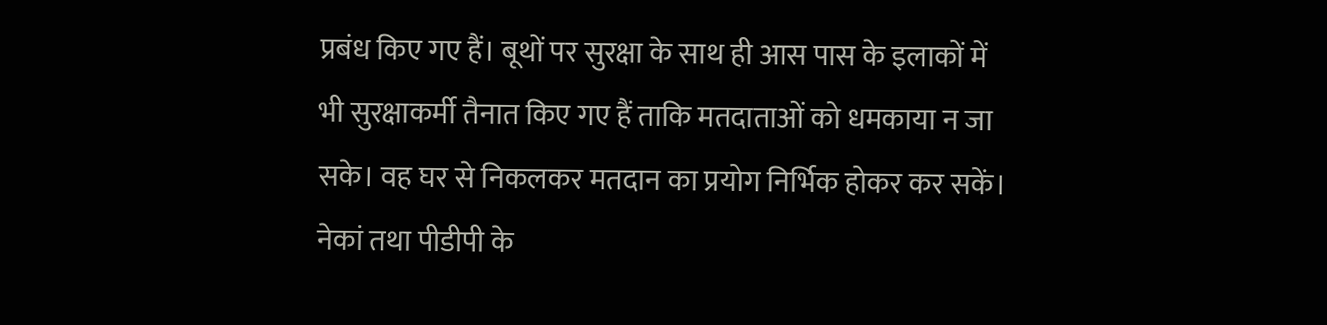प्रबंध किए गए हैं। बूथों पर सुरक्षा के साथ ही आस पास के इलाकों में भी सुरक्षाकर्मी तैनात किए गए हैं ताकि मतदाताओं को धमकाया न जा सके। वह घर से निकलकर मतदान का प्रयोग निर्भिक होकर कर सकें। नेकां तथा पीडीपी के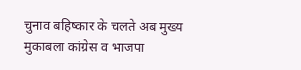चुनाव बहिष्कार के चलते अब मुख्य मुकाबला कांग्रेस व भाजपा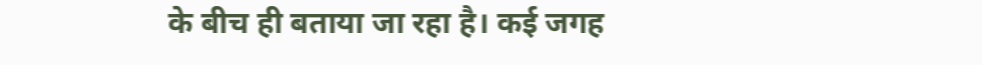के बीच ही बताया जा रहा है। कई जगह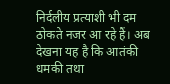निर्दलीय प्रत्याशी भी दम ठोकते नजर आ रहे हैं। अब देखना यह है कि आतंकी धमकी तथा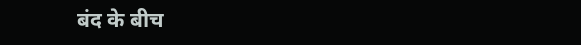बंद के बीच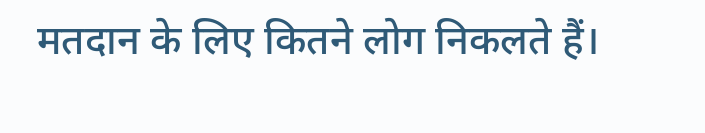मतदान के लिए कितने लोग निकलते हैं।